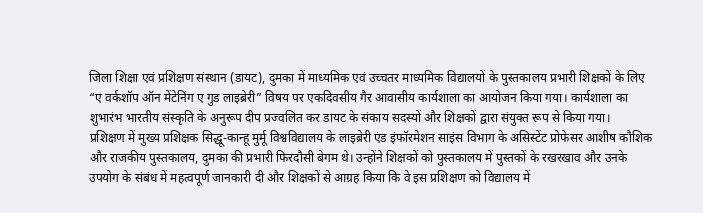जिला शिक्षा एवं प्रशिक्षण संस्थान (डायट), दुमका में माध्यमिक एवं उच्चतर माध्यमिक विद्यालयों के पुस्तकालय प्रभारी शिक्षकों के लिए “ए वर्कशॉप ऑन मेंटेनिंग ए गुड लाइब्रेरी” विषय पर एकदिवसीय गैर आवासीय कार्यशाला का आयोजन किया गया। कार्यशाला का शुभारंभ भारतीय संस्कृति के अनुरूप दीप प्रज्वलित कर डायट के संकाय सदस्यों और शिक्षकों द्वारा संयुक्त रूप से किया गया।
प्रशिक्षण में मुख्य प्रशिक्षक सिद्धू-कान्हू मुर्मू विश्वविद्यालय के लाइब्रेरी एंड इंफॉरमेशन साइंस विभाग के असिस्टेंट प्रोफेसर आशीष कौशिक और राजकीय पुस्तकालय, दुमका की प्रभारी फिरदौसी बेगम थे। उन्होंने शिक्षकों को पुस्तकालय में पुस्तकों के रखरखाव और उनके उपयोग के संबंध में महत्वपूर्ण जानकारी दी और शिक्षकों से आग्रह किया कि वे इस प्रशिक्षण को विद्यालय में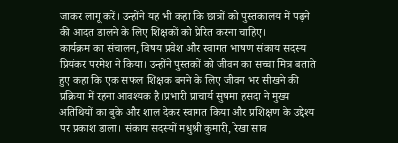जाकर लागू करें। उन्होंने यह भी कहा कि छात्रों को पुस्तकालय में पढ़ने की आदत डालने के लिए शिक्षकों को प्रेरित करना चाहिए।
कार्यक्रम का संचालन, विषय प्रवेश और स्वागत भाषण संकाय सदस्य प्रियंकर परमेश ने किया। उन्होंने पुस्तकों को जीवन का सच्चा मित्र बताते हुए कहा कि एक सफल शिक्षक बनने के लिए जीवन भर सीखने की प्रक्रिया में रहना आवश्यक है।प्रभारी प्राचार्य सुषमा हसदा ने मुख्य अतिथियों का बुके और शाल देकर स्वागत किया और प्रशिक्षण के उद्देश्य पर प्रकाश डाला। संकाय सदस्यों मधुश्री कुमारी, रेखा साव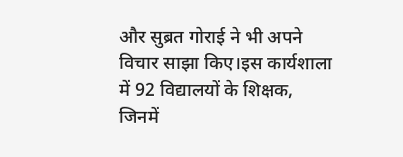और सुब्रत गोराई ने भी अपने विचार साझा किए।इस कार्यशाला में 92 विद्यालयों के शिक्षक, जिनमें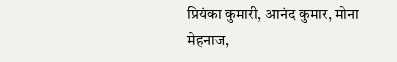प्रियंका कुमारी, आनंद कुमार, मोना मेहनाज,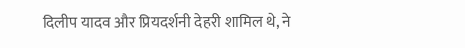दिलीप यादव और प्रियदर्शनी देहरी शामिल थे, ने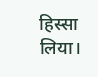हिस्सा लिया।